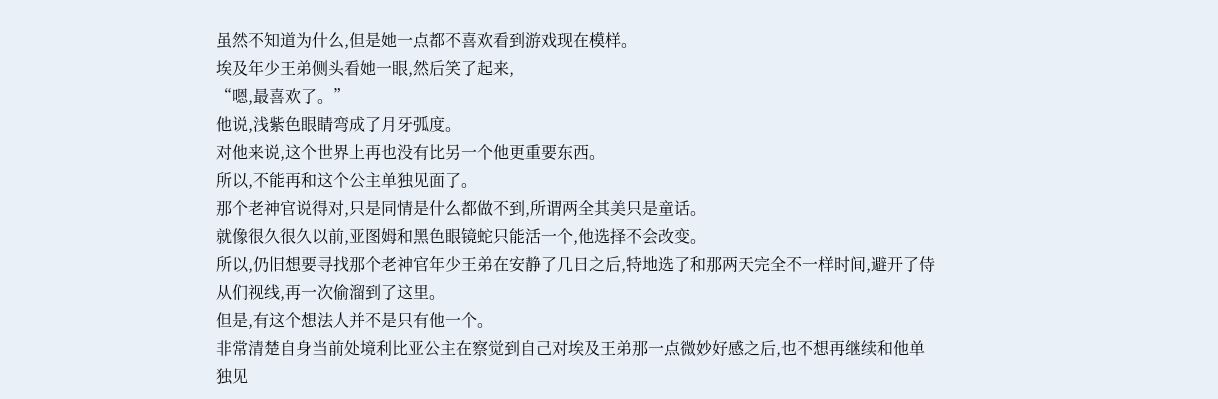虽然不知道为什么,但是她一点都不喜欢看到游戏现在模样。
埃及年少王弟侧头看她一眼,然后笑了起来,
“嗯,最喜欢了。”
他说,浅紫色眼睛弯成了月牙弧度。
对他来说,这个世界上再也没有比另一个他更重要东西。
所以,不能再和这个公主单独见面了。
那个老神官说得对,只是同情是什么都做不到,所谓两全其美只是童话。
就像很久很久以前,亚图姆和黑色眼镜蛇只能活一个,他选择不会改变。
所以,仍旧想要寻找那个老神官年少王弟在安静了几日之后,特地选了和那两天完全不一样时间,避开了侍从们视线,再一次偷溜到了这里。
但是,有这个想法人并不是只有他一个。
非常清楚自身当前处境利比亚公主在察觉到自己对埃及王弟那一点微妙好感之后,也不想再继续和他单独见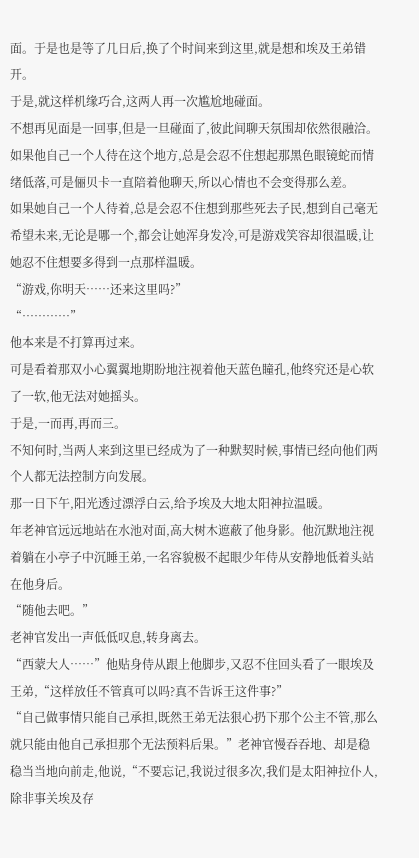面。于是也是等了几日后,换了个时间来到这里,就是想和埃及王弟错开。
于是,就这样机缘巧合,这两人再一次尴尬地碰面。
不想再见面是一回事,但是一旦碰面了,彼此间聊天氛围却依然很融洽。
如果他自己一个人待在这个地方,总是会忍不住想起那黑色眼镜蛇而情绪低落,可是俪贝卡一直陪着他聊天,所以心情也不会变得那么差。
如果她自己一个人待着,总是会忍不住想到那些死去子民,想到自己毫无希望未来,无论是哪一个,都会让她浑身发冷,可是游戏笑容却很温暖,让她忍不住想要多得到一点那样温暖。
“游戏,你明天……还来这里吗?”
“…………”
他本来是不打算再过来。
可是看着那双小心翼翼地期盼地注视着他天蓝色瞳孔,他终究还是心软了一软,他无法对她摇头。
于是,一而再,再而三。
不知何时,当两人来到这里已经成为了一种默契时候,事情已经向他们两个人都无法控制方向发展。
那一日下午,阳光透过漂浮白云,给予埃及大地太阳神拉温暖。
年老神官远远地站在水池对面,高大树木遮蔽了他身影。他沉默地注视着躺在小亭子中沉睡王弟,一名容貌极不起眼少年侍从安静地低着头站在他身后。
“随他去吧。”
老神官发出一声低低叹息,转身离去。
“西蒙大人……”他贴身侍从跟上他脚步,又忍不住回头看了一眼埃及王弟,“这样放任不管真可以吗?真不告诉王这件事?”
“自己做事情只能自己承担,既然王弟无法狠心扔下那个公主不管,那么就只能由他自己承担那个无法预料后果。”老神官慢吞吞地、却是稳稳当当地向前走,他说,“不要忘记,我说过很多次,我们是太阳神拉仆人,除非事关埃及存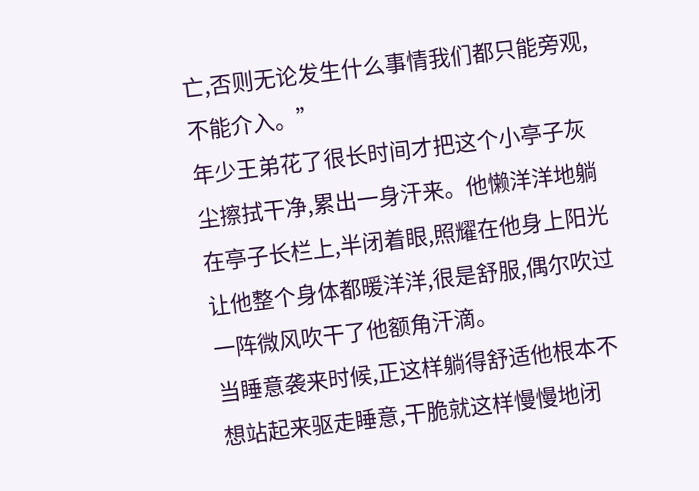亡,否则无论发生什么事情我们都只能旁观,不能介入。”
年少王弟花了很长时间才把这个小亭子灰尘擦拭干净,累出一身汗来。他懒洋洋地躺在亭子长栏上,半闭着眼,照耀在他身上阳光让他整个身体都暖洋洋,很是舒服,偶尔吹过一阵微风吹干了他额角汗滴。
当睡意袭来时候,正这样躺得舒适他根本不想站起来驱走睡意,干脆就这样慢慢地闭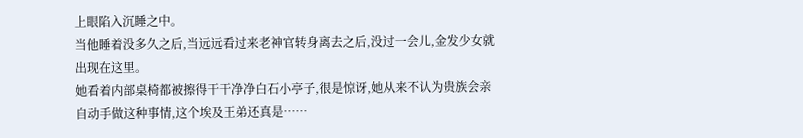上眼陷入沉睡之中。
当他睡着没多久之后,当远远看过来老神官转身离去之后,没过一会儿,金发少女就出现在这里。
她看着内部桌椅都被擦得干干净净白石小亭子,很是惊讶,她从来不认为贵族会亲自动手做这种事情,这个埃及王弟还真是……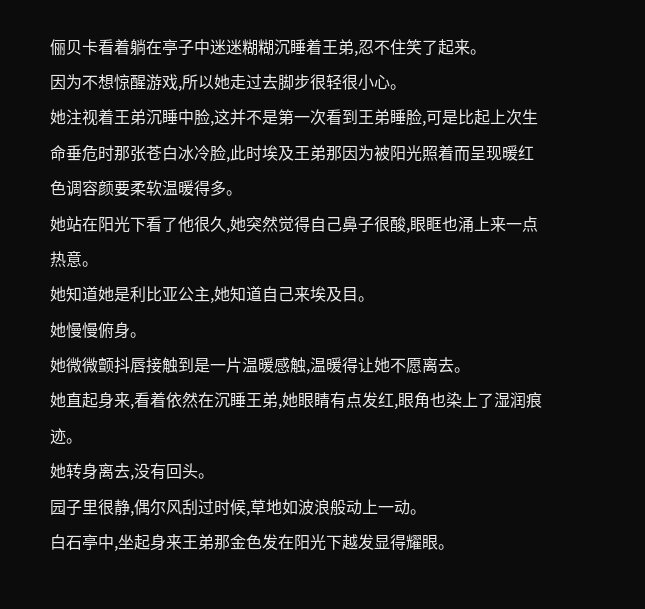俪贝卡看着躺在亭子中迷迷糊糊沉睡着王弟,忍不住笑了起来。
因为不想惊醒游戏,所以她走过去脚步很轻很小心。
她注视着王弟沉睡中脸,这并不是第一次看到王弟睡脸,可是比起上次生命垂危时那张苍白冰冷脸,此时埃及王弟那因为被阳光照着而呈现暖红色调容颜要柔软温暖得多。
她站在阳光下看了他很久,她突然觉得自己鼻子很酸,眼眶也涌上来一点热意。
她知道她是利比亚公主,她知道自己来埃及目。
她慢慢俯身。
她微微颤抖唇接触到是一片温暖感触,温暖得让她不愿离去。
她直起身来,看着依然在沉睡王弟,她眼睛有点发红,眼角也染上了湿润痕迹。
她转身离去,没有回头。
园子里很静,偶尔风刮过时候,草地如波浪般动上一动。
白石亭中,坐起身来王弟那金色发在阳光下越发显得耀眼。